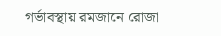গর্ভাবস্থায় রমজানে রোজা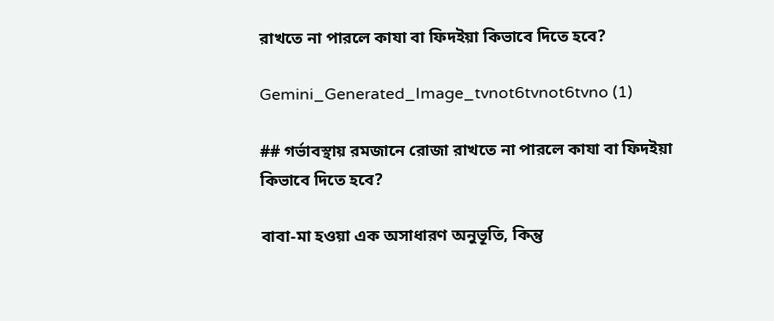রাখতে না পারলে কাযা বা ফিদইয়া কিভাবে দিতে হবে?

Gemini_Generated_Image_tvnot6tvnot6tvno (1)

## গর্ভাবস্থায় রমজানে রোজা রাখতে না পারলে কাযা বা ফিদইয়া কিভাবে দিতে হবে?

বাবা-মা হওয়া এক অসাধারণ অনুভূতি, কিন্তু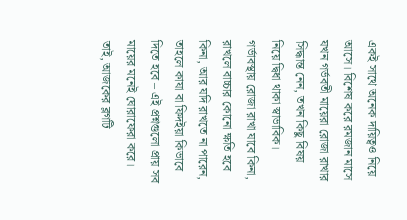একই সাথে অনেক দায়িত্বও নিয়ে আসে। বিশেষ করে রমজান মাসে যখন গর্ভবতী মায়েরা রোজা রাখার সিদ্ধান্ত নেন, তখন কিছু বিষয় নিয়ে দ্বিধা থাকা স্বাভাবিক। গর্ভাবস্থায় রোজা রাখা যাবে কিনা, রাখলে বাচ্চার কোনো ক্ষতি হবে কিনা, আর যদি রাখতে না পারেন, তাহলে কাযা বা ফিদইয়া কিভাবে দিতে হবে – এই প্রশ্নগুলো প্রায় সব মায়ের মনেই ঘোরাফেরা করে। তাই, আজকের ব্লগটি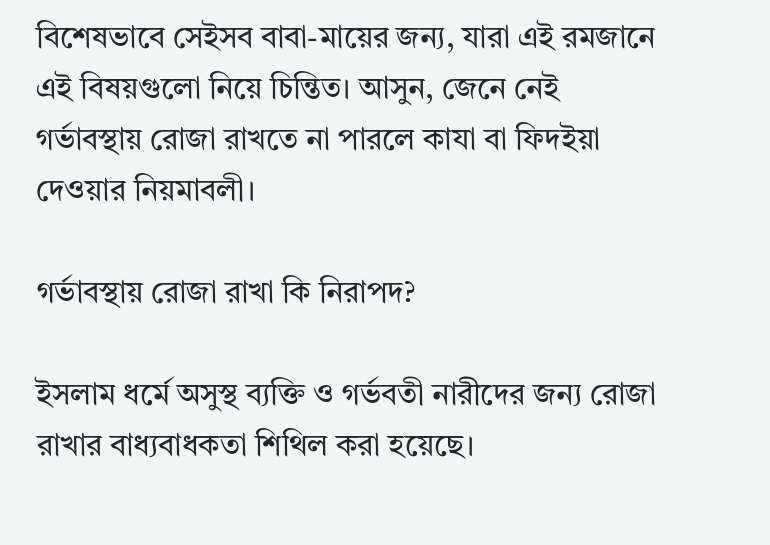বিশেষভাবে সেইসব বাবা-মায়ের জন্য, যারা এই রমজানে এই বিষয়গুলো নিয়ে চিন্তিত। আসুন, জেনে নেই গর্ভাবস্থায় রোজা রাখতে না পারলে কাযা বা ফিদইয়া দেওয়ার নিয়মাবলী।

গর্ভাবস্থায় রোজা রাখা কি নিরাপদ?

ইসলাম ধর্মে অসুস্থ ব্যক্তি ও গর্ভবতী নারীদের জন্য রোজা রাখার বাধ্যবাধকতা শিথিল করা হয়েছে।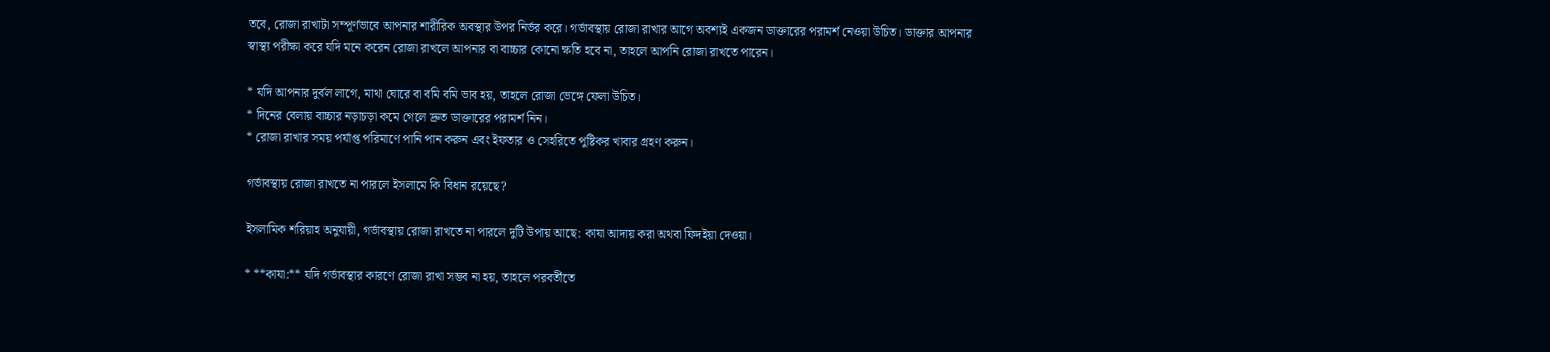তবে, রোজা রাখাটা সম্পূর্ণভাবে আপনার শারীরিক অবস্থার উপর নির্ভর করে। গর্ভাবস্থায় রোজা রাখার আগে অবশ্যই একজন ডাক্তারের পরামর্শ নেওয়া উচিত। ডাক্তার আপনার স্বাস্থ্য পরীক্ষা করে যদি মনে করেন রোজা রাখলে আপনার বা বাচ্চার কোনো ক্ষতি হবে না, তাহলে আপনি রোজা রাখতে পারেন।

* যদি আপনার দুর্বল লাগে, মাথা ঘোরে বা বমি বমি ভাব হয়, তাহলে রোজা ভেঙ্গে ফেলা উচিত।
* দিনের বেলায় বাচ্চার নড়াচড়া কমে গেলে দ্রুত ডাক্তারের পরামর্শ নিন।
* রোজা রাখার সময় পর্যাপ্ত পরিমাণে পানি পান করুন এবং ইফতার ও সেহরিতে পুষ্টিকর খাবার গ্রহণ করুন।

গর্ভাবস্থায় রোজা রাখতে না পারলে ইসলামে কি বিধান রয়েছে?

ইসলামিক শরিয়াহ অনুযায়ী, গর্ভাবস্থায় রোজা রাখতে না পারলে দুটি উপায় আছে: কাযা আদায় করা অথবা ফিদইয়া দেওয়া।

* **কাযা:** যদি গর্ভাবস্থার কারণে রোজা রাখা সম্ভব না হয়, তাহলে পরবর্তীতে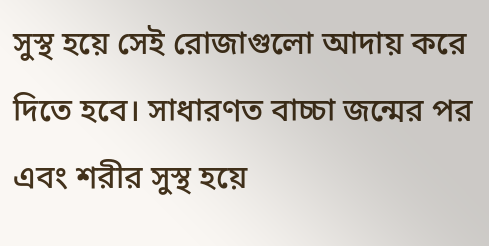সুস্থ হয়ে সেই রোজাগুলো আদায় করে দিতে হবে। সাধারণত বাচ্চা জন্মের পর এবং শরীর সুস্থ হয়ে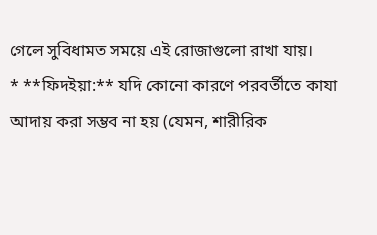গেলে সুবিধামত সময়ে এই রোজাগুলো রাখা যায়।
* **ফিদইয়া:** যদি কোনো কারণে পরবর্তীতে কাযা আদায় করা সম্ভব না হয় (যেমন, শারীরিক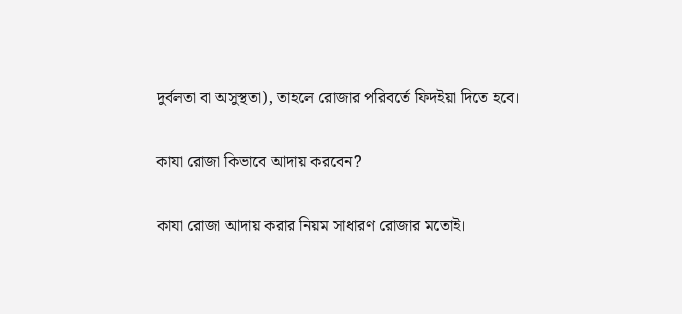দুর্বলতা বা অসুস্থতা), তাহলে রোজার পরিবর্তে ফিদইয়া দিতে হবে।

কাযা রোজা কিভাবে আদায় করবেন?

কাযা রোজা আদায় করার নিয়ম সাধারণ রোজার মতোই।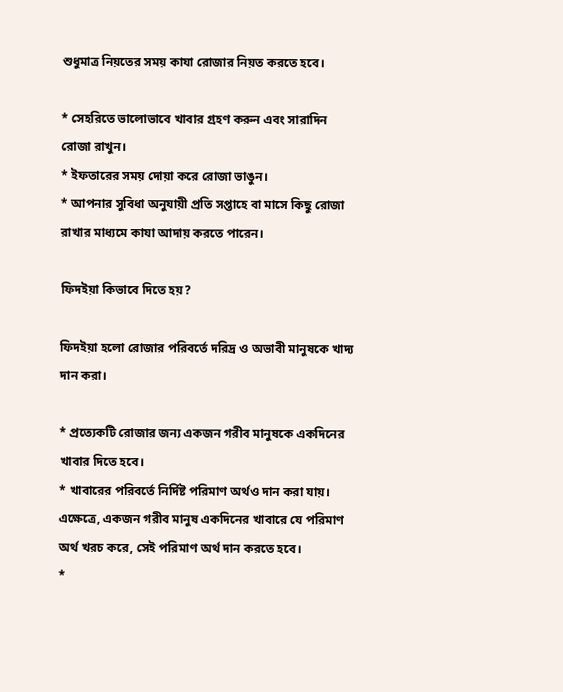শুধুমাত্র নিয়তের সময় কাযা রোজার নিয়ত করতে হবে।

* সেহরিতে ভালোভাবে খাবার গ্রহণ করুন এবং সারাদিন রোজা রাখুন।
* ইফতারের সময় দোয়া করে রোজা ভাঙুন।
* আপনার সুবিধা অনুযায়ী প্রতি সপ্তাহে বা মাসে কিছু রোজা রাখার মাধ্যমে কাযা আদায় করতে পারেন।

ফিদইয়া কিভাবে দিতে হয়?

ফিদইয়া হলো রোজার পরিবর্তে দরিদ্র ও অভাবী মানুষকে খাদ্য দান করা।

* প্রত্যেকটি রোজার জন্য একজন গরীব মানুষকে একদিনের খাবার দিতে হবে।
* খাবারের পরিবর্তে নির্দিষ্ট পরিমাণ অর্থও দান করা যায়। এক্ষেত্রে, একজন গরীব মানুষ একদিনের খাবারে যে পরিমাণ অর্থ খরচ করে, সেই পরিমাণ অর্থ দান করতে হবে।
*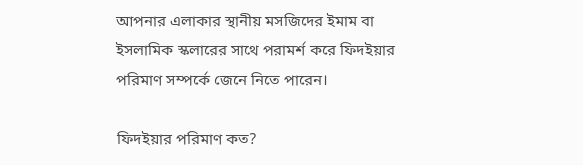আপনার এলাকার স্থানীয় মসজিদের ইমাম বা ইসলামিক স্কলারের সাথে পরামর্শ করে ফিদইয়ার পরিমাণ সম্পর্কে জেনে নিতে পারেন।

ফিদইয়ার পরিমাণ কত?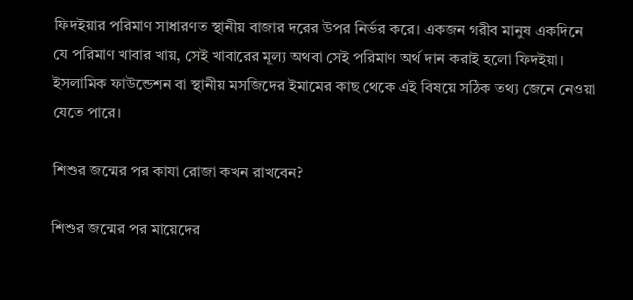ফিদইয়ার পরিমাণ সাধারণত স্থানীয় বাজার দরের উপর নির্ভর করে। একজন গরীব মানুষ একদিনে যে পরিমাণ খাবার খায়, সেই খাবারের মূল্য অথবা সেই পরিমাণ অর্থ দান করাই হলো ফিদইয়া। ইসলামিক ফাউন্ডেশন বা স্থানীয় মসজিদের ইমামের কাছ থেকে এই বিষয়ে সঠিক তথ্য জেনে নেওয়া যেতে পারে।

শিশুর জন্মের পর কাযা রোজা কখন রাখবেন?

শিশুর জন্মের পর মায়েদের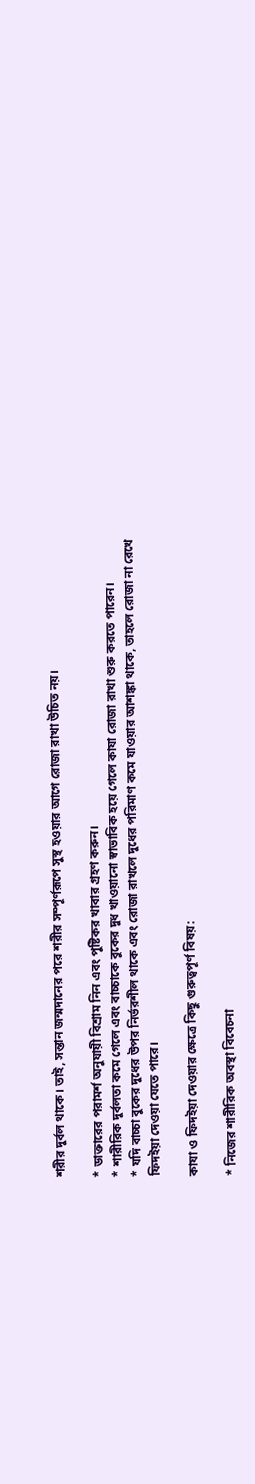শরীর দুর্বল থাকে। তাই, সন্তান জন্মদানের পরে শরীর সম্পূর্ণরূপে সুস্থ হওয়ার আগে রোজা রাখা উচিত নয়।

* ডাক্তারের পরামর্শ অনুযায়ী বিশ্রাম নিন এবং পুষ্টিকর খাবার গ্রহণ করুন।
* শারীরিক দুর্বলতা কমে গেলে এবং বাচ্চাকে বুকের দুধ খাওয়ানো স্বাভাবিক হয়ে গেলে কাযা রোজা রাখা শুরু করতে পারেন।
* যদি বাচ্চা বুকের দুধের উপর নির্ভরশীল থাকে এবং রোজা রাখলে দুধের পরিমাণ কমে যাওয়ার আশঙ্কা থাকে, তাহলে রোজা না রেখে ফিদইয়া দেওয়া যেতে পারে।

কাযা ও ফিদইয়া দেওয়ার ক্ষেত্রে কিছু গুরুত্বপূর্ণ বিষয়:

* নিজের শারীরিক অবস্থা বিবেচনা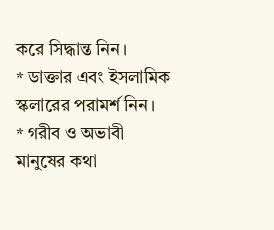করে সিদ্ধান্ত নিন।
* ডাক্তার এবং ইসলামিক স্কলারের পরামর্শ নিন।
* গরীব ও অভাবী মানুষের কথা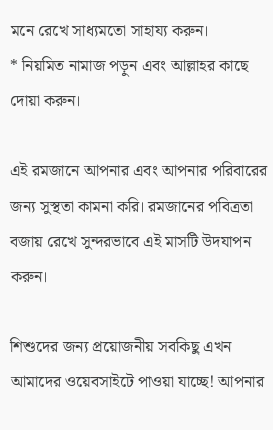মনে রেখে সাধ্যমতো সাহায্য করুন।
* নিয়মিত নামাজ পড়ুন এবং আল্লাহর কাছে দোয়া করুন।

এই রমজানে আপনার এবং আপনার পরিবারের জন্য সুস্থতা কামনা করি। রমজানের পবিত্রতা বজায় রেখে সুন্দরভাবে এই মাসটি উদযাপন করুন।

শিশুদের জন্য প্রয়োজনীয় সবকিছু এখন আমাদের ওয়েবসাইটে পাওয়া যাচ্ছে! আপনার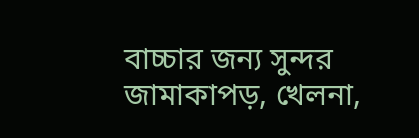বাচ্চার জন্য সুন্দর জামাকাপড়, খেলনা,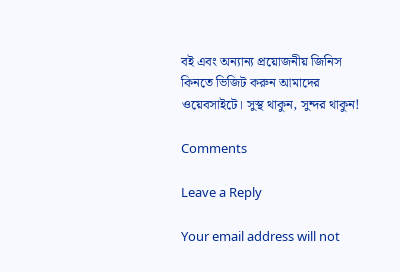বই এবং অন্যান্য প্রয়োজনীয় জিনিস কিনতে ভিজিট করুন আমাদের ওয়েবসাইটে। সুস্থ থাকুন, সুন্দর থাকুন!

Comments

Leave a Reply

Your email address will not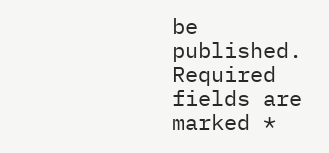be published. Required fields are marked *